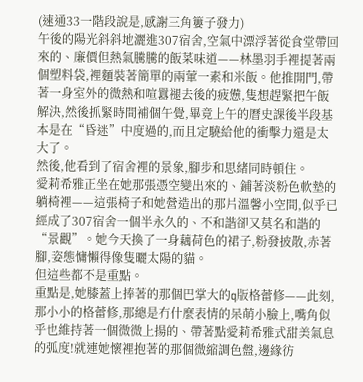(速通33一階段說是,感謝三角簍子發力)
午後的陽光斜斜地灑進307宿舍,空氣中漂浮著從食堂帶回來的、廉價但熱氣騰騰的飯菜味道——林墨羽手裡提著兩個塑料袋,裡麵裝著簡單的兩葷一素和米飯。他推開門,帶著一身室外的微熱和喧囂褪去後的疲憊,隻想趕緊把午飯解決,然後抓緊時間補個午覺,畢竟上午的曆史課後半段基本是在“昏迷”中度過的,而且定驍給他的衝擊力還是太大了。
然後,他看到了宿舍裡的景象,腳步和思緒同時頓住。
愛莉希雅正坐在她那張憑空變出來的、鋪著淡粉色軟墊的躺椅裡——這張椅子和她營造出的那片溫馨小空間,似乎已經成了307宿舍一個半永久的、不和諧卻又莫名和諧的“景觀”。她今天換了一身藕荷色的裙子,粉發披散,赤著腳,姿態慵懶得像隻曬太陽的貓。
但這些都不是重點。
重點是,她膝蓋上捧著的那個巴掌大的q版格蕾修——此刻,那小小的格蕾修,那總是冇什麼表情的呆萌小臉上,嘴角似乎也維持著一個微微上揚的、帶著點愛莉希雅式甜美氣息的弧度!就連她懷裡抱著的那個微縮調色盤,邊緣彷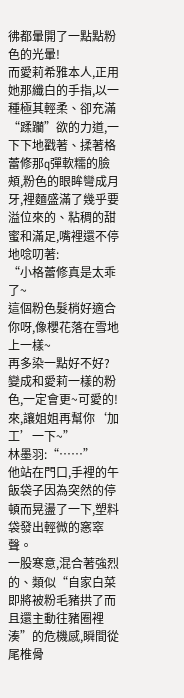彿都暈開了一點點粉色的光暈!
而愛莉希雅本人,正用她那纖白的手指,以一種極其輕柔、卻充滿“蹂躪”欲的力道,一下下地戳著、揉著格蕾修那q彈軟糯的臉頰,粉色的眼眸彎成月牙,裡麵盛滿了幾乎要溢位來的、粘稠的甜蜜和滿足,嘴裡還不停地唸叨著:
“小格蕾修真是太乖了~
這個粉色髮梢好適合你呀,像櫻花落在雪地上一樣~
再多染一點好不好?變成和愛莉一樣的粉色,一定會更~可愛的!
來,讓姐姐再幫你‘加工’一下~”
林墨羽:“……”
他站在門口,手裡的午飯袋子因為突然的停頓而晃盪了一下,塑料袋發出輕微的窸窣聲。
一股寒意,混合著強烈的、類似“自家白菜即將被粉毛豬拱了而且還主動往豬圈裡湊”的危機感,瞬間從尾椎骨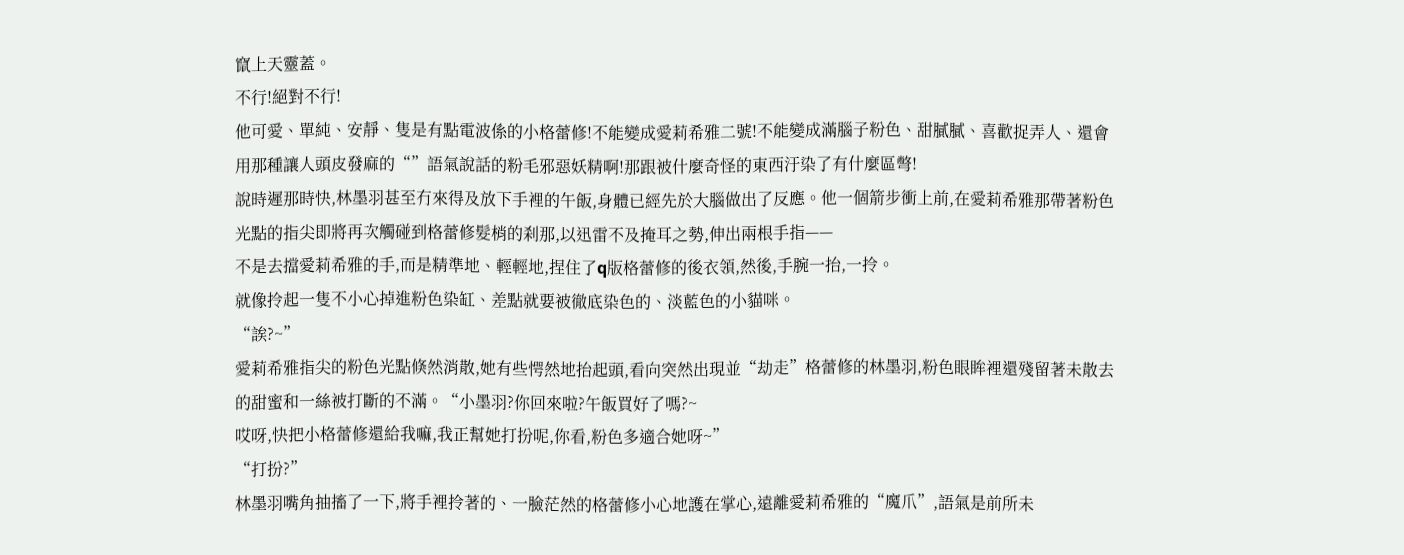竄上天靈蓋。
不行!絕對不行!
他可愛、單純、安靜、隻是有點電波係的小格蕾修!不能變成愛莉希雅二號!不能變成滿腦子粉色、甜膩膩、喜歡捉弄人、還會用那種讓人頭皮發麻的“”語氣說話的粉毛邪惡妖精啊!那跟被什麼奇怪的東西汙染了有什麼區彆!
說時遲那時快,林墨羽甚至冇來得及放下手裡的午飯,身體已經先於大腦做出了反應。他一個箭步衝上前,在愛莉希雅那帶著粉色光點的指尖即將再次觸碰到格蕾修髮梢的刹那,以迅雷不及掩耳之勢,伸出兩根手指——
不是去擋愛莉希雅的手,而是精準地、輕輕地,捏住了q版格蕾修的後衣領,然後,手腕一抬,一拎。
就像拎起一隻不小心掉進粉色染缸、差點就要被徹底染色的、淡藍色的小貓咪。
“誒?~”
愛莉希雅指尖的粉色光點倏然消散,她有些愕然地抬起頭,看向突然出現並“劫走”格蕾修的林墨羽,粉色眼眸裡還殘留著未散去的甜蜜和一絲被打斷的不滿。“小墨羽?你回來啦?午飯買好了嗎?~
哎呀,快把小格蕾修還給我嘛,我正幫她打扮呢,你看,粉色多適合她呀~”
“打扮?”
林墨羽嘴角抽搐了一下,將手裡拎著的、一臉茫然的格蕾修小心地護在掌心,遠離愛莉希雅的“魔爪”,語氣是前所未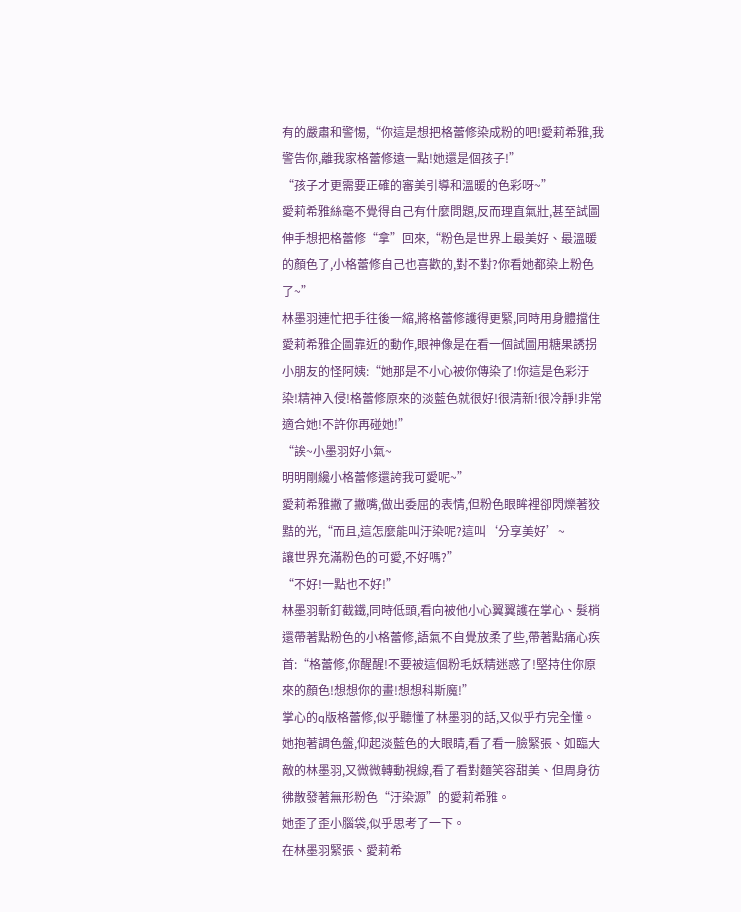有的嚴肅和警惕,“你這是想把格蕾修染成粉的吧!愛莉希雅,我警告你,離我家格蕾修遠一點!她還是個孩子!”
“孩子才更需要正確的審美引導和溫暖的色彩呀~”
愛莉希雅絲毫不覺得自己有什麼問題,反而理直氣壯,甚至試圖伸手想把格蕾修“拿”回來,“粉色是世界上最美好、最溫暖的顏色了,小格蕾修自己也喜歡的,對不對?你看她都染上粉色了~”
林墨羽連忙把手往後一縮,將格蕾修護得更緊,同時用身體擋住愛莉希雅企圖靠近的動作,眼神像是在看一個試圖用糖果誘拐小朋友的怪阿姨:“她那是不小心被你傳染了!你這是色彩汙染!精神入侵!格蕾修原來的淡藍色就很好!很清新!很冷靜!非常適合她!不許你再碰她!”
“誒~小墨羽好小氣~
明明剛纔小格蕾修還誇我可愛呢~”
愛莉希雅撇了撇嘴,做出委屈的表情,但粉色眼眸裡卻閃爍著狡黠的光,“而且,這怎麼能叫汙染呢?這叫‘分享美好’~
讓世界充滿粉色的可愛,不好嗎?”
“不好!一點也不好!”
林墨羽斬釘截鐵,同時低頭,看向被他小心翼翼護在掌心、髮梢還帶著點粉色的小格蕾修,語氣不自覺放柔了些,帶著點痛心疾首:“格蕾修,你醒醒!不要被這個粉毛妖精迷惑了!堅持住你原來的顏色!想想你的畫!想想科斯魔!”
掌心的q版格蕾修,似乎聽懂了林墨羽的話,又似乎冇完全懂。她抱著調色盤,仰起淡藍色的大眼睛,看了看一臉緊張、如臨大敵的林墨羽,又微微轉動視線,看了看對麵笑容甜美、但周身彷彿散發著無形粉色“汙染源”的愛莉希雅。
她歪了歪小腦袋,似乎思考了一下。
在林墨羽緊張、愛莉希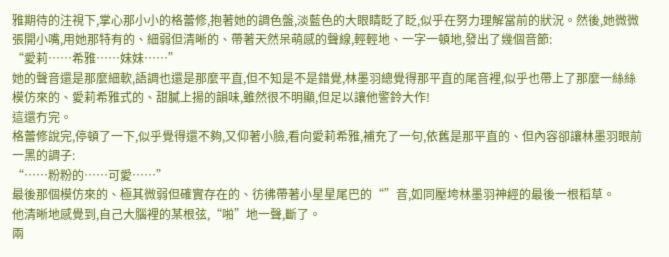雅期待的注視下,掌心那小小的格蕾修,抱著她的調色盤,淡藍色的大眼睛眨了眨,似乎在努力理解當前的狀況。然後,她微微張開小嘴,用她那特有的、細弱但清晰的、帶著天然呆萌感的聲線,輕輕地、一字一頓地,發出了幾個音節:
“愛莉……希雅……妹妹……”
她的聲音還是那麼細軟,語調也還是那麼平直,但不知是不是錯覺,林墨羽總覺得那平直的尾音裡,似乎也帶上了那麼一絲絲模仿來的、愛莉希雅式的、甜膩上揚的韻味,雖然很不明顯,但足以讓他警鈴大作!
這還冇完。
格蕾修說完,停頓了一下,似乎覺得還不夠,又仰著小臉,看向愛莉希雅,補充了一句,依舊是那平直的、但內容卻讓林墨羽眼前一黑的調子:
“……粉粉的……可愛……”
最後那個模仿來的、極其微弱但確實存在的、彷彿帶著小星星尾巴的“”音,如同壓垮林墨羽神經的最後一根稻草。
他清晰地感覺到,自己大腦裡的某根弦,“啪”地一聲,斷了。
兩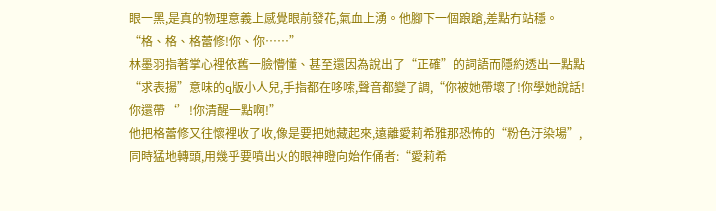眼一黑,是真的物理意義上感覺眼前發花,氣血上湧。他腳下一個踉蹌,差點冇站穩。
“格、格、格蕾修!你、你……”
林墨羽指著掌心裡依舊一臉懵懂、甚至還因為說出了“正確”的詞語而隱約透出一點點“求表揚”意味的q版小人兒,手指都在哆嗦,聲音都變了調,“你被她帶壞了!你學她說話!你還帶‘’!你清醒一點啊!”
他把格蕾修又往懷裡收了收,像是要把她藏起來,遠離愛莉希雅那恐怖的“粉色汙染場”,同時猛地轉頭,用幾乎要噴出火的眼神瞪向始作俑者:“愛莉希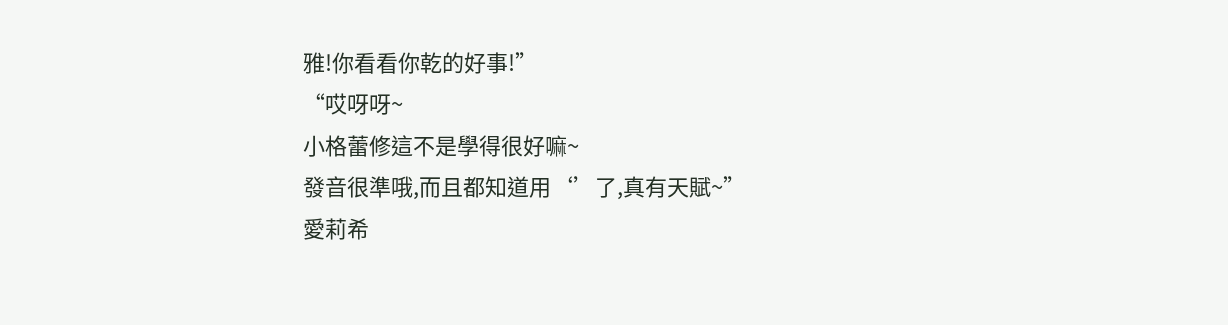雅!你看看你乾的好事!”
“哎呀呀~
小格蕾修這不是學得很好嘛~
發音很準哦,而且都知道用‘’了,真有天賦~”
愛莉希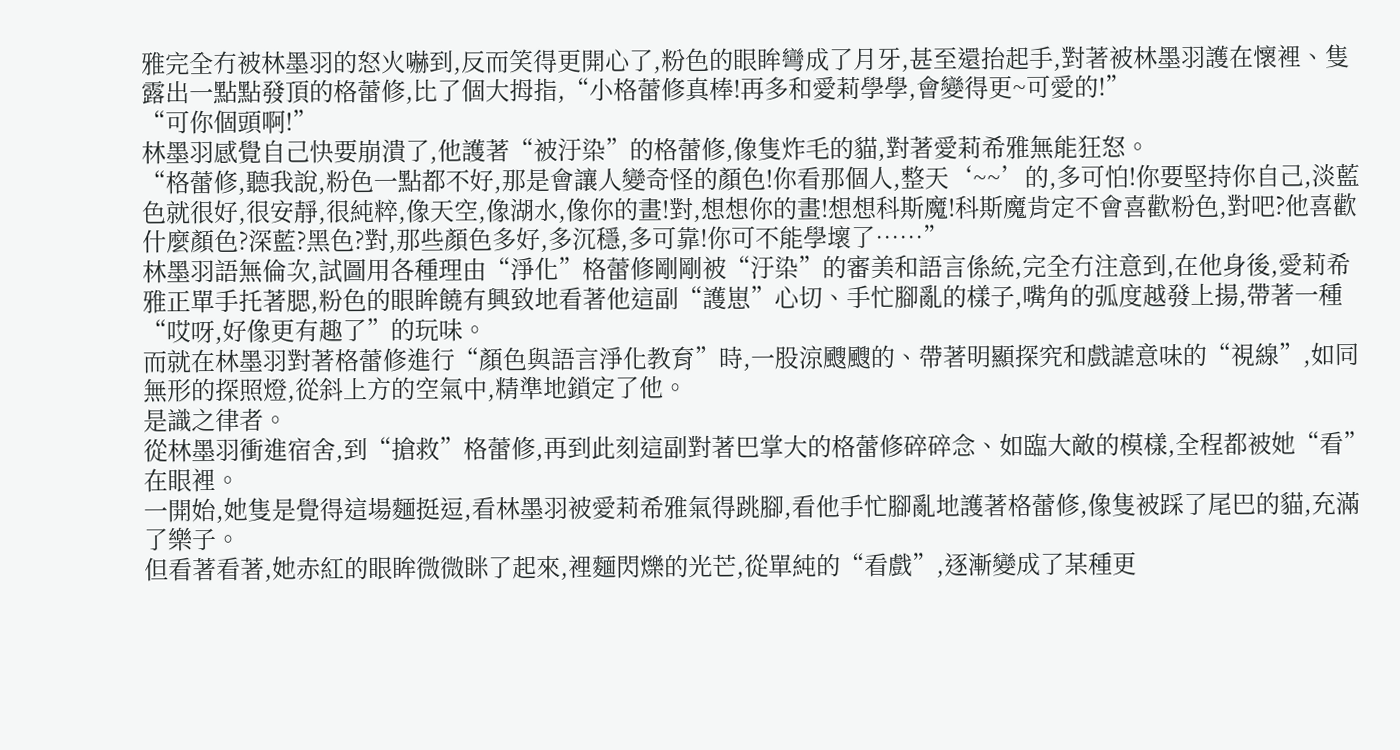雅完全冇被林墨羽的怒火嚇到,反而笑得更開心了,粉色的眼眸彎成了月牙,甚至還抬起手,對著被林墨羽護在懷裡、隻露出一點點發頂的格蕾修,比了個大拇指,“小格蕾修真棒!再多和愛莉學學,會變得更~可愛的!”
“可你個頭啊!”
林墨羽感覺自己快要崩潰了,他護著“被汙染”的格蕾修,像隻炸毛的貓,對著愛莉希雅無能狂怒。
“格蕾修,聽我說,粉色一點都不好,那是會讓人變奇怪的顏色!你看那個人,整天‘~~’的,多可怕!你要堅持你自己,淡藍色就很好,很安靜,很純粹,像天空,像湖水,像你的畫!對,想想你的畫!想想科斯魔!科斯魔肯定不會喜歡粉色,對吧?他喜歡什麼顏色?深藍?黑色?對,那些顏色多好,多沉穩,多可靠!你可不能學壞了……”
林墨羽語無倫次,試圖用各種理由“淨化”格蕾修剛剛被“汙染”的審美和語言係統,完全冇注意到,在他身後,愛莉希雅正單手托著腮,粉色的眼眸饒有興致地看著他這副“護崽”心切、手忙腳亂的樣子,嘴角的弧度越發上揚,帶著一種“哎呀,好像更有趣了”的玩味。
而就在林墨羽對著格蕾修進行“顏色與語言淨化教育”時,一股涼颼颼的、帶著明顯探究和戲謔意味的“視線”,如同無形的探照燈,從斜上方的空氣中,精準地鎖定了他。
是識之律者。
從林墨羽衝進宿舍,到“搶救”格蕾修,再到此刻這副對著巴掌大的格蕾修碎碎念、如臨大敵的模樣,全程都被她“看”在眼裡。
一開始,她隻是覺得這場麵挺逗,看林墨羽被愛莉希雅氣得跳腳,看他手忙腳亂地護著格蕾修,像隻被踩了尾巴的貓,充滿了樂子。
但看著看著,她赤紅的眼眸微微眯了起來,裡麵閃爍的光芒,從單純的“看戲”,逐漸變成了某種更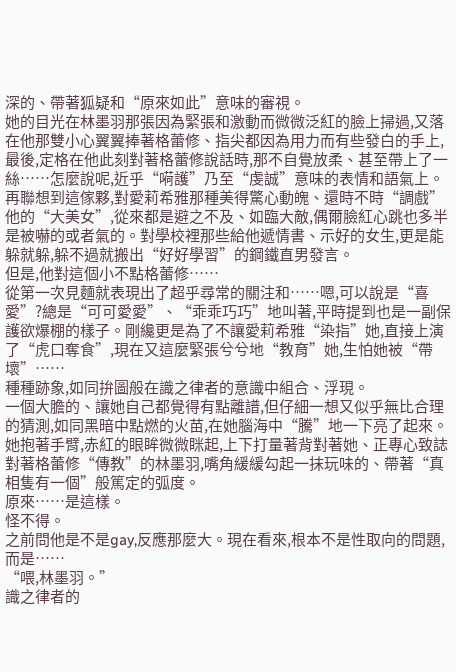深的、帶著狐疑和“原來如此”意味的審視。
她的目光在林墨羽那張因為緊張和激動而微微泛紅的臉上掃過,又落在他那雙小心翼翼捧著格蕾修、指尖都因為用力而有些發白的手上,最後,定格在他此刻對著格蕾修說話時,那不自覺放柔、甚至帶上了一絲……怎麼說呢,近乎“嗬護”乃至“虔誠”意味的表情和語氣上。
再聯想到這傢夥,對愛莉希雅那種美得驚心動魄、還時不時“調戲”他的“大美女”,從來都是避之不及、如臨大敵,偶爾臉紅心跳也多半是被嚇的或者氣的。對學校裡那些給他遞情書、示好的女生,更是能躲就躲,躲不過就搬出“好好學習”的鋼鐵直男發言。
但是,他對這個小不點格蕾修……
從第一次見麵就表現出了超乎尋常的關注和……嗯,可以說是“喜愛”?總是“可可愛愛”、“乖乖巧巧”地叫著,平時提到也是一副保護欲爆棚的樣子。剛纔更是為了不讓愛莉希雅“染指”她,直接上演了“虎口奪食”,現在又這麼緊張兮兮地“教育”她,生怕她被“帶壞”……
種種跡象,如同拚圖般在識之律者的意識中組合、浮現。
一個大膽的、讓她自己都覺得有點離譜,但仔細一想又似乎無比合理的猜測,如同黑暗中點燃的火苗,在她腦海中“騰”地一下亮了起來。
她抱著手臂,赤紅的眼眸微微眯起,上下打量著背對著她、正專心致誌對著格蕾修“傳教”的林墨羽,嘴角緩緩勾起一抹玩味的、帶著“真相隻有一個”般篤定的弧度。
原來……是這樣。
怪不得。
之前問他是不是gay,反應那麼大。現在看來,根本不是性取向的問題,而是……
“喂,林墨羽。”
識之律者的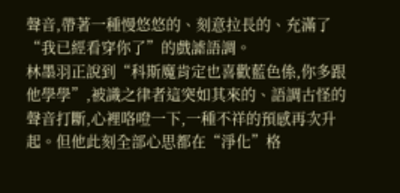聲音,帶著一種慢悠悠的、刻意拉長的、充滿了“我已經看穿你了”的戲謔語調。
林墨羽正說到“科斯魔肯定也喜歡藍色係,你多跟他學學”,被識之律者這突如其來的、語調古怪的聲音打斷,心裡咯噔一下,一種不祥的預感再次升起。但他此刻全部心思都在“淨化”格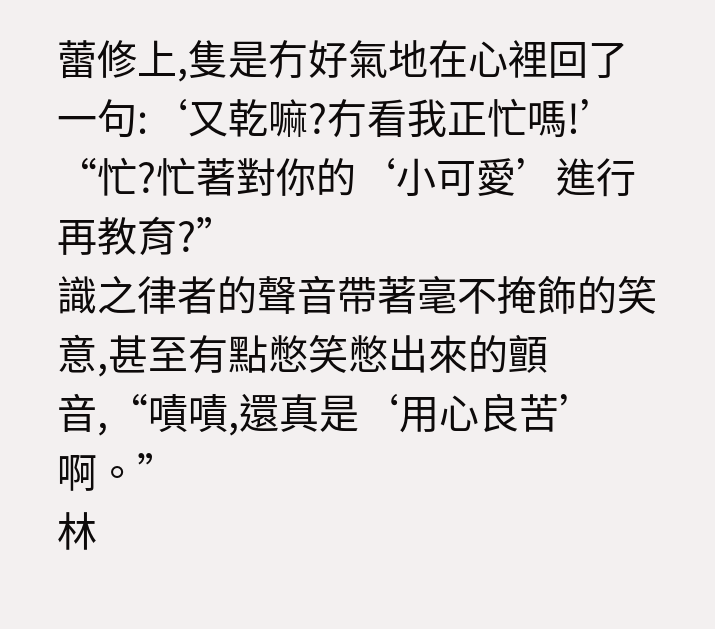蕾修上,隻是冇好氣地在心裡回了一句:‘又乾嘛?冇看我正忙嗎!’
“忙?忙著對你的‘小可愛’進行再教育?”
識之律者的聲音帶著毫不掩飾的笑意,甚至有點憋笑憋出來的顫音,“嘖嘖,還真是‘用心良苦’啊。”
林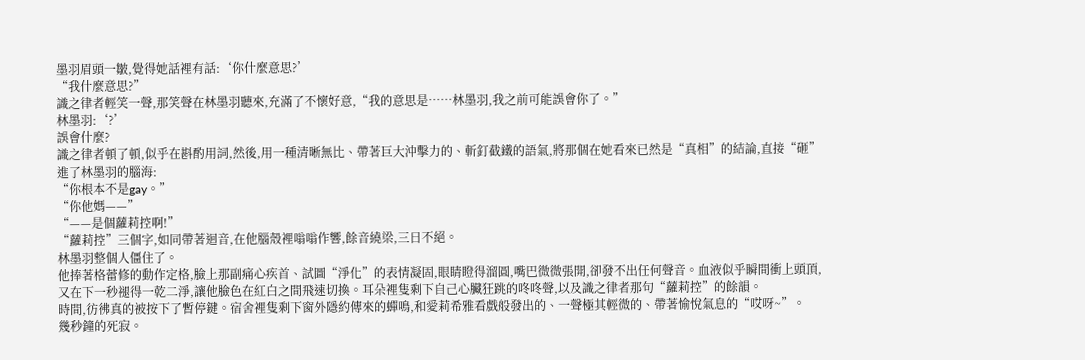墨羽眉頭一皺,覺得她話裡有話:‘你什麼意思?’
“我什麼意思?”
識之律者輕笑一聲,那笑聲在林墨羽聽來,充滿了不懷好意,“我的意思是……林墨羽,我之前可能誤會你了。”
林墨羽:‘?’
誤會什麼?
識之律者頓了頓,似乎在斟酌用詞,然後,用一種清晰無比、帶著巨大沖擊力的、斬釘截鐵的語氣,將那個在她看來已然是“真相”的結論,直接“砸”進了林墨羽的腦海:
“你根本不是gay。”
“你他媽——”
“——是個蘿莉控啊!”
“蘿莉控”三個字,如同帶著迴音,在他腦殼裡嗡嗡作響,餘音繞梁,三日不絕。
林墨羽整個人僵住了。
他捧著格蕾修的動作定格,臉上那副痛心疾首、試圖“淨化”的表情凝固,眼睛瞪得溜圓,嘴巴微微張開,卻發不出任何聲音。血液似乎瞬間衝上頭頂,又在下一秒褪得一乾二淨,讓他臉色在紅白之間飛速切換。耳朵裡隻剩下自己心臟狂跳的咚咚聲,以及識之律者那句“蘿莉控”的餘韻。
時間,彷彿真的被按下了暫停鍵。宿舍裡隻剩下窗外隱約傳來的蟬鳴,和愛莉希雅看戲般發出的、一聲極其輕微的、帶著愉悅氣息的“哎呀~”。
幾秒鐘的死寂。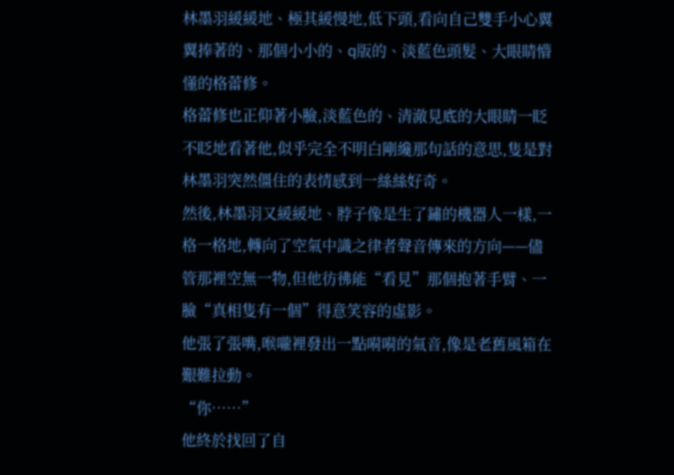林墨羽緩緩地、極其緩慢地,低下頭,看向自己雙手小心翼翼捧著的、那個小小的、q版的、淡藍色頭髮、大眼睛懵懂的格蕾修。
格蕾修也正仰著小臉,淡藍色的、清澈見底的大眼睛一眨不眨地看著他,似乎完全不明白剛纔那句話的意思,隻是對林墨羽突然僵住的表情感到一絲絲好奇。
然後,林墨羽又緩緩地、脖子像是生了鏽的機器人一樣,一格一格地,轉向了空氣中識之律者聲音傳來的方向——儘管那裡空無一物,但他彷彿能“看見”那個抱著手臂、一臉“真相隻有一個”得意笑容的虛影。
他張了張嘴,喉嚨裡發出一點嗬嗬的氣音,像是老舊風箱在艱難拉動。
“你……”
他終於找回了自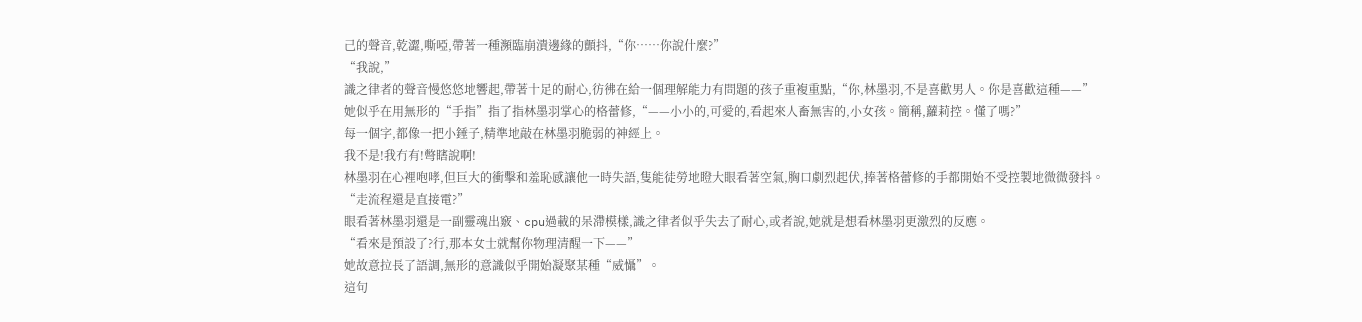己的聲音,乾澀,嘶啞,帶著一種瀕臨崩潰邊緣的顫抖,“你……你說什麼?”
“我說,”
識之律者的聲音慢悠悠地響起,帶著十足的耐心,彷彿在給一個理解能力有問題的孩子重複重點,“你,林墨羽,不是喜歡男人。你是喜歡這種——”
她似乎在用無形的“手指”指了指林墨羽掌心的格蕾修,“——小小的,可愛的,看起來人畜無害的,小女孩。簡稱,蘿莉控。懂了嗎?”
每一個字,都像一把小錘子,精準地敲在林墨羽脆弱的神經上。
我不是!我冇有!彆瞎說啊!
林墨羽在心裡咆哮,但巨大的衝擊和羞恥感讓他一時失語,隻能徒勞地瞪大眼看著空氣,胸口劇烈起伏,捧著格蕾修的手都開始不受控製地微微發抖。
“走流程還是直接電?”
眼看著林墨羽還是一副靈魂出竅、cpu過載的呆滯模樣,識之律者似乎失去了耐心,或者說,她就是想看林墨羽更激烈的反應。
“看來是預設了?行,那本女士就幫你物理清醒一下——”
她故意拉長了語調,無形的意識似乎開始凝聚某種“威懾”。
這句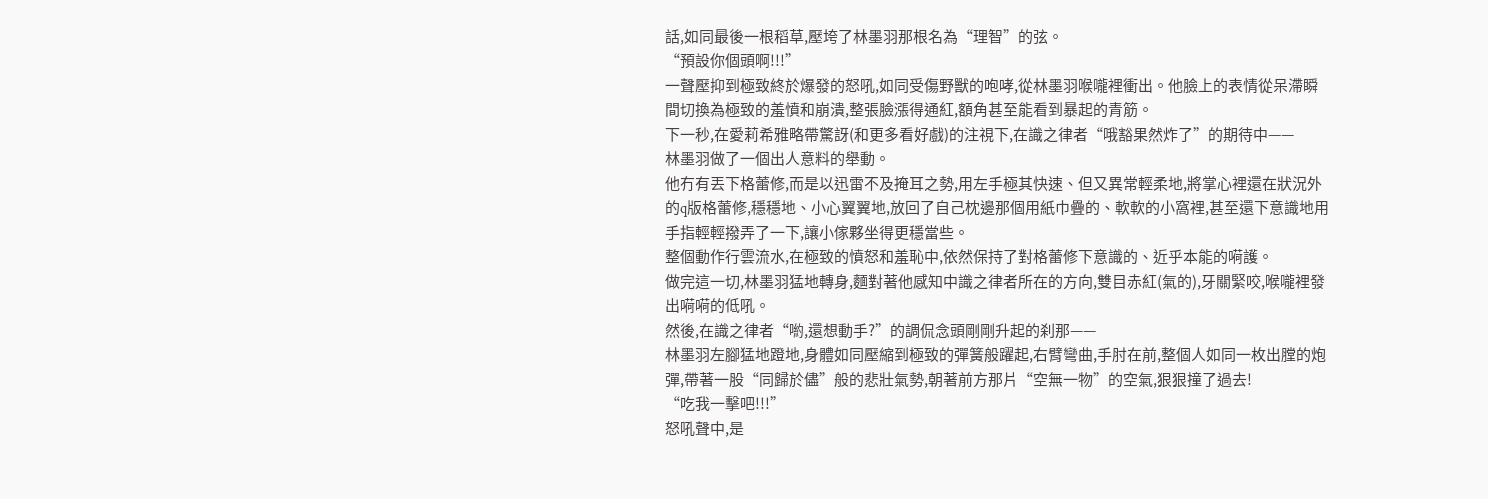話,如同最後一根稻草,壓垮了林墨羽那根名為“理智”的弦。
“預設你個頭啊!!!”
一聲壓抑到極致終於爆發的怒吼,如同受傷野獸的咆哮,從林墨羽喉嚨裡衝出。他臉上的表情從呆滯瞬間切換為極致的羞憤和崩潰,整張臉漲得通紅,額角甚至能看到暴起的青筋。
下一秒,在愛莉希雅略帶驚訝(和更多看好戲)的注視下,在識之律者“哦豁果然炸了”的期待中——
林墨羽做了一個出人意料的舉動。
他冇有丟下格蕾修,而是以迅雷不及掩耳之勢,用左手極其快速、但又異常輕柔地,將掌心裡還在狀況外的q版格蕾修,穩穩地、小心翼翼地,放回了自己枕邊那個用紙巾疊的、軟軟的小窩裡,甚至還下意識地用手指輕輕撥弄了一下,讓小傢夥坐得更穩當些。
整個動作行雲流水,在極致的憤怒和羞恥中,依然保持了對格蕾修下意識的、近乎本能的嗬護。
做完這一切,林墨羽猛地轉身,麵對著他感知中識之律者所在的方向,雙目赤紅(氣的),牙關緊咬,喉嚨裡發出嗬嗬的低吼。
然後,在識之律者“喲,還想動手?”的調侃念頭剛剛升起的刹那——
林墨羽左腳猛地蹬地,身體如同壓縮到極致的彈簧般躍起,右臂彎曲,手肘在前,整個人如同一枚出膛的炮彈,帶著一股“同歸於儘”般的悲壯氣勢,朝著前方那片“空無一物”的空氣,狠狠撞了過去!
“吃我一擊吧!!!”
怒吼聲中,是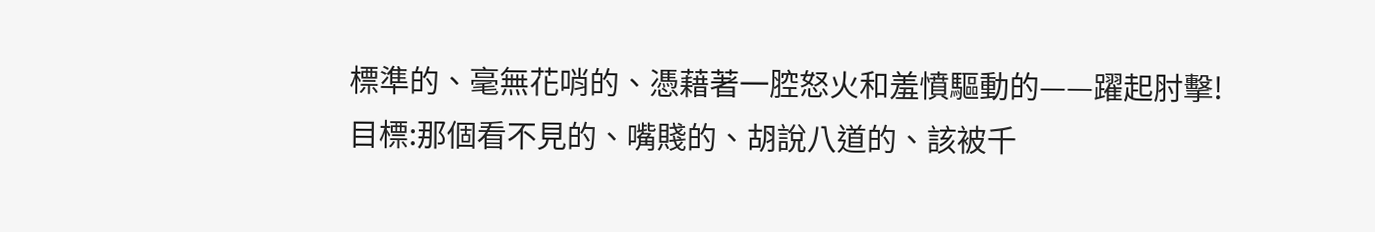標準的、毫無花哨的、憑藉著一腔怒火和羞憤驅動的——躍起肘擊!
目標:那個看不見的、嘴賤的、胡說八道的、該被千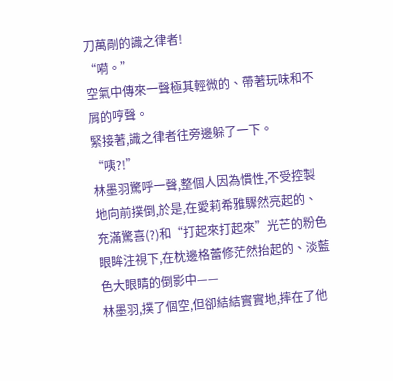刀萬剮的識之律者!
“嗬。”
空氣中傳來一聲極其輕微的、帶著玩味和不屑的哼聲。
緊接著,識之律者往旁邊躲了一下。
“咦?!”
林墨羽驚呼一聲,整個人因為慣性,不受控製地向前撲倒,於是,在愛莉希雅驟然亮起的、充滿驚喜(?)和“打起來打起來”光芒的粉色眼眸注視下,在枕邊格蕾修茫然抬起的、淡藍色大眼睛的倒影中——
林墨羽,撲了個空,但卻結結實實地,摔在了他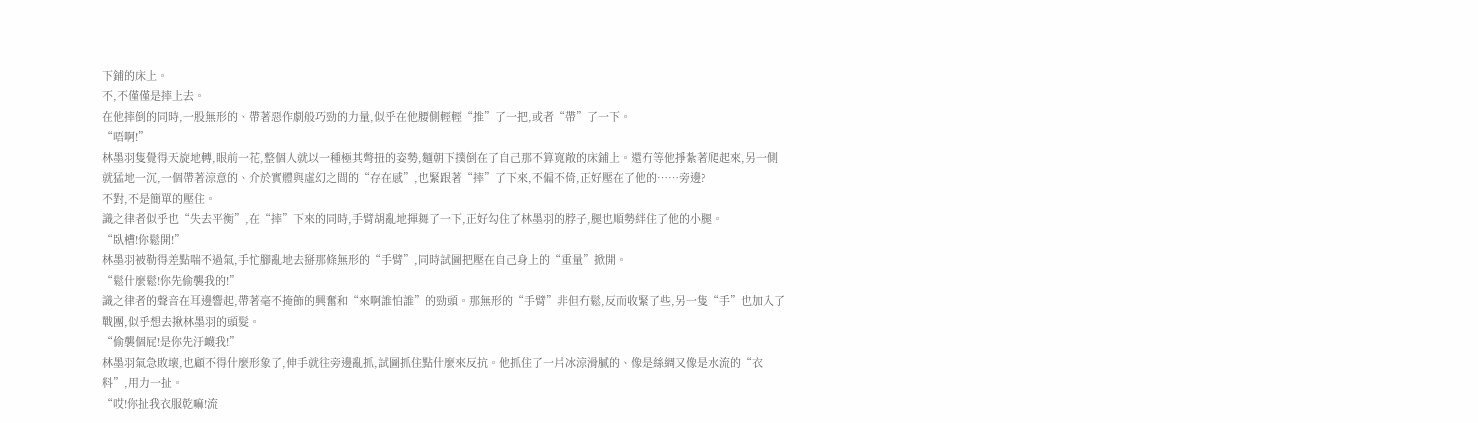下鋪的床上。
不,不僅僅是摔上去。
在他摔倒的同時,一股無形的、帶著惡作劇般巧勁的力量,似乎在他腰側輕輕“推”了一把,或者“帶”了一下。
“唔啊!”
林墨羽隻覺得天旋地轉,眼前一花,整個人就以一種極其彆扭的姿勢,麵朝下撲倒在了自己那不算寬敞的床鋪上。還冇等他掙紮著爬起來,另一側就猛地一沉,一個帶著涼意的、介於實體與虛幻之間的“存在感”,也緊跟著“摔”了下來,不偏不倚,正好壓在了他的……旁邊?
不對,不是簡單的壓住。
識之律者似乎也“失去平衡”,在“摔”下來的同時,手臂胡亂地揮舞了一下,正好勾住了林墨羽的脖子,腿也順勢絆住了他的小腿。
“臥槽!你鬆開!”
林墨羽被勒得差點喘不過氣,手忙腳亂地去掰那條無形的“手臂”,同時試圖把壓在自己身上的“重量”掀開。
“鬆什麼鬆!你先偷襲我的!”
識之律者的聲音在耳邊響起,帶著毫不掩飾的興奮和“來啊誰怕誰”的勁頭。那無形的“手臂”非但冇鬆,反而收緊了些,另一隻“手”也加入了戰團,似乎想去揪林墨羽的頭髮。
“偷襲個屁!是你先汙衊我!”
林墨羽氣急敗壞,也顧不得什麼形象了,伸手就往旁邊亂抓,試圖抓住點什麼來反抗。他抓住了一片冰涼滑膩的、像是絲綢又像是水流的“衣料”,用力一扯。
“哎!你扯我衣服乾嘛!流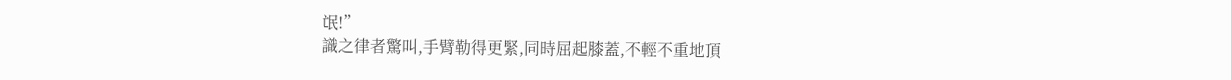氓!”
識之律者驚叫,手臂勒得更緊,同時屈起膝蓋,不輕不重地頂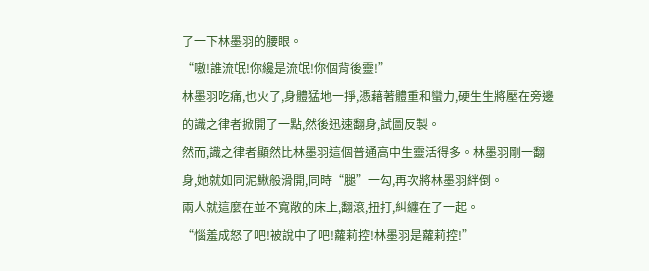了一下林墨羽的腰眼。
“嗷!誰流氓!你纔是流氓!你個背後靈!”
林墨羽吃痛,也火了,身體猛地一掙,憑藉著體重和蠻力,硬生生將壓在旁邊的識之律者掀開了一點,然後迅速翻身,試圖反製。
然而,識之律者顯然比林墨羽這個普通高中生靈活得多。林墨羽剛一翻身,她就如同泥鰍般滑開,同時“腿”一勾,再次將林墨羽絆倒。
兩人就這麼在並不寬敞的床上,翻滾,扭打,糾纏在了一起。
“惱羞成怒了吧!被說中了吧!蘿莉控!林墨羽是蘿莉控!”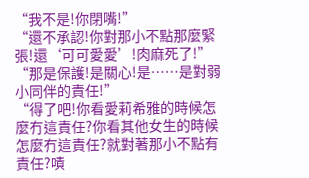“我不是!你閉嘴!”
“還不承認!你對那小不點那麼緊張!還‘可可愛愛’!肉麻死了!”
“那是保護!是關心!是……是對弱小同伴的責任!”
“得了吧!你看愛莉希雅的時候怎麼冇這責任?你看其他女生的時候怎麼冇這責任?就對著那小不點有責任?嘖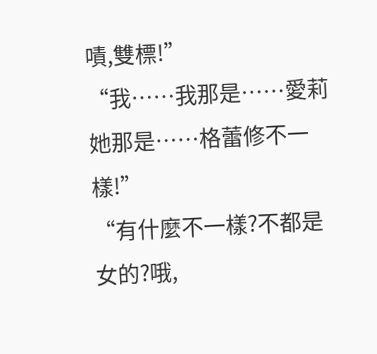嘖,雙標!”
“我……我那是……愛莉她那是……格蕾修不一樣!”
“有什麼不一樣?不都是女的?哦,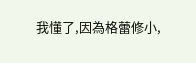我懂了,因為格蕾修小,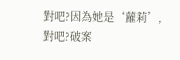對吧?因為她是‘蘿莉’,對吧?破案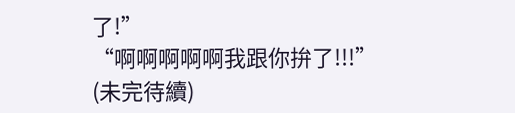了!”
“啊啊啊啊啊我跟你拚了!!!”
(未完待續)